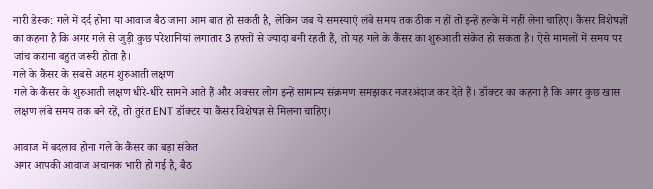नारी डेस्क: गले में दर्द होना या आवाज बैठ जाना आम बात हो सकती है, लेकिन जब ये समस्याएं लंबे समय तक ठीक न हों तो इन्हें हल्के में नहीं लेना चाहिए। कैंसर विशेषज्ञों का कहना है कि अगर गले से जुड़ी कुछ परेशानियां लगातार 3 हफ्तों से ज्यादा बनी रहती हैं, तो यह गले के कैंसर का शुरुआती संकेत हो सकता है। ऐसे मामलों में समय पर जांच कराना बहुत जरूरी होता है।
गले के कैंसर के सबसे अहम शुरुआती लक्षण
गले के कैंसर के शुरुआती लक्षण धीरे-धीरे सामने आते हैं और अक्सर लोग इन्हें सामान्य संक्रमण समझकर नजरअंदाज कर देते हैं। डॉक्टर का कहना है कि अगर कुछ खास लक्षण लंबे समय तक बने रहें, तो तुरंत ENT डॉक्टर या कैंसर विशेषज्ञ से मिलना चाहिए।

आवाज में बदलाव होना गले के कैंसर का बड़ा संकेत
अगर आपकी आवाज अचानक भारी हो गई है, बैठ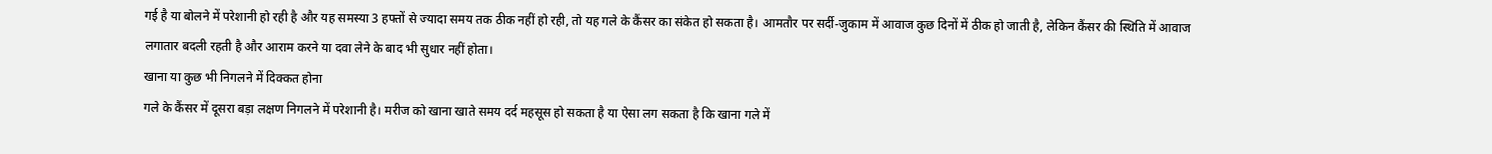गई है या बोलने में परेशानी हो रही है और यह समस्या 3 हफ्तों से ज्यादा समय तक ठीक नहीं हो रही, तो यह गले के कैंसर का संकेत हो सकता है। आमतौर पर सर्दी-जुकाम में आवाज कुछ दिनों में ठीक हो जाती है, लेकिन कैंसर की स्थिति में आवाज लगातार बदली रहती है और आराम करने या दवा लेने के बाद भी सुधार नहीं होता।
खाना या कुछ भी निगलने में दिक्कत होना
गले के कैंसर में दूसरा बड़ा लक्षण निगलने में परेशानी है। मरीज को खाना खाते समय दर्द महसूस हो सकता है या ऐसा लग सकता है कि खाना गले में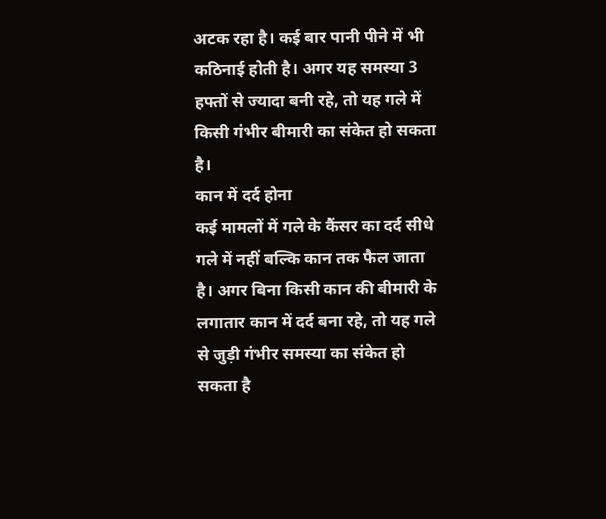अटक रहा है। कई बार पानी पीने में भी कठिनाई होती है। अगर यह समस्या 3 हफ्तों से ज्यादा बनी रहे, तो यह गले में किसी गंभीर बीमारी का संकेत हो सकता है।
कान में दर्द होना
कई मामलों में गले के कैंसर का दर्द सीधे गले में नहीं बल्कि कान तक फैल जाता है। अगर बिना किसी कान की बीमारी के लगातार कान में दर्द बना रहे, तो यह गले से जुड़ी गंभीर समस्या का संकेत हो सकता है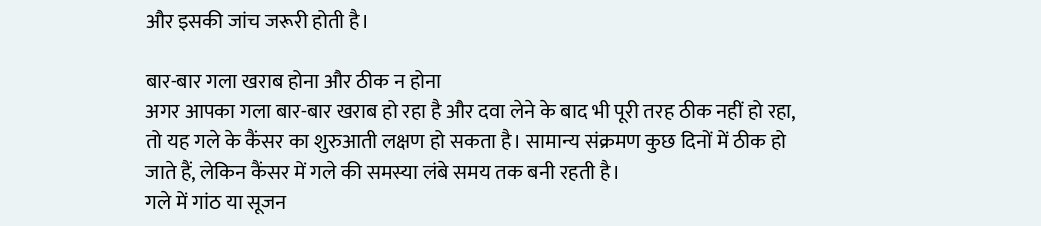और इसकी जांच जरूरी होती है।

बार-बार गला खराब होना और ठीक न होना
अगर आपका गला बार-बार खराब हो रहा है और दवा लेने के बाद भी पूरी तरह ठीक नहीं हो रहा, तो यह गले के कैंसर का शुरुआती लक्षण हो सकता है। सामान्य संक्रमण कुछ दिनों में ठीक हो जाते हैं, लेकिन कैंसर में गले की समस्या लंबे समय तक बनी रहती है।
गले में गांठ या सूजन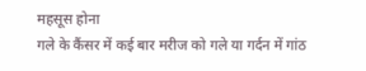महसूस होना
गले के कैंसर में कई बार मरीज को गले या गर्दन में गांठ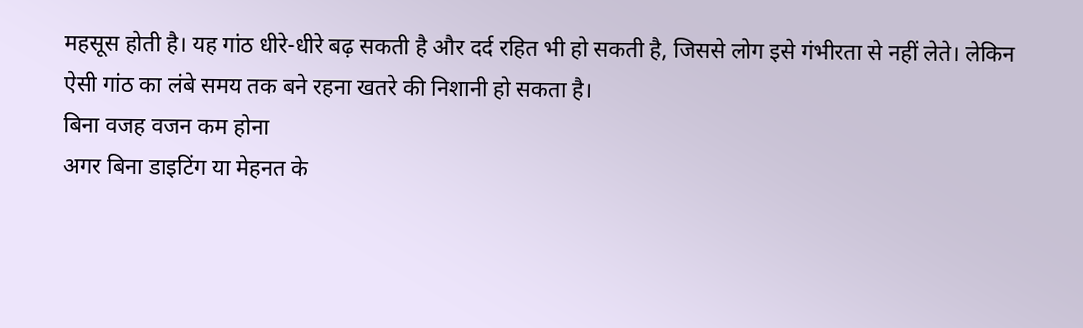महसूस होती है। यह गांठ धीरे-धीरे बढ़ सकती है और दर्द रहित भी हो सकती है, जिससे लोग इसे गंभीरता से नहीं लेते। लेकिन ऐसी गांठ का लंबे समय तक बने रहना खतरे की निशानी हो सकता है।
बिना वजह वजन कम होना
अगर बिना डाइटिंग या मेहनत के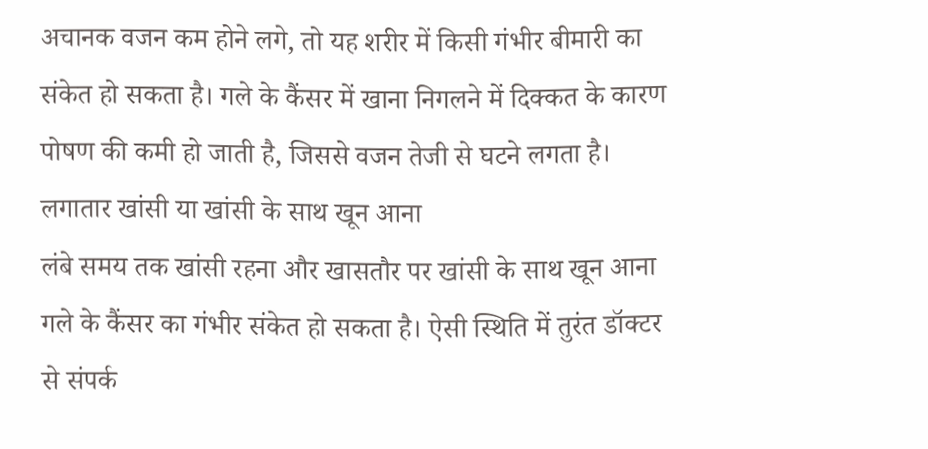अचानक वजन कम होने लगे, तो यह शरीर में किसी गंभीर बीमारी का संकेत हो सकता है। गले के कैंसर में खाना निगलने में दिक्कत के कारण पोषण की कमी हो जाती है, जिससे वजन तेजी से घटने लगता है।
लगातार खांसी या खांसी के साथ खून आना
लंबे समय तक खांसी रहना और खासतौर पर खांसी के साथ खून आना गले के कैंसर का गंभीर संकेत हो सकता है। ऐसी स्थिति में तुरंत डॉक्टर से संपर्क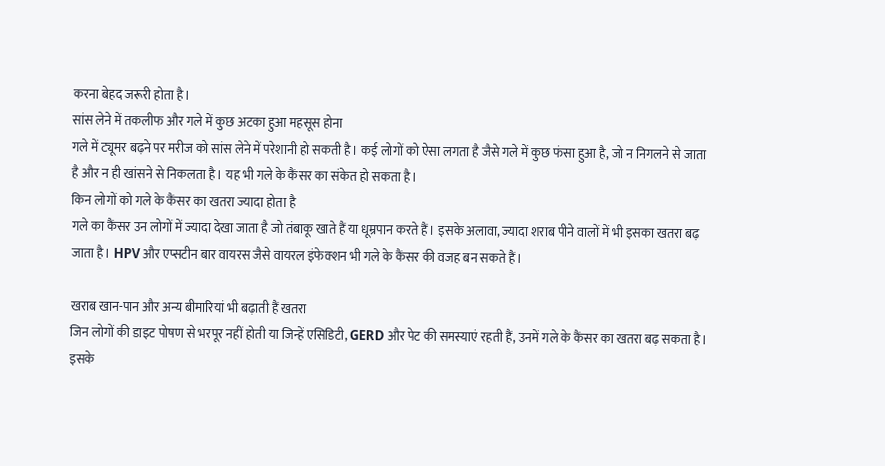करना बेहद जरूरी होता है।
सांस लेने में तकलीफ और गले में कुछ अटका हुआ महसूस होना
गले में ट्यूमर बढ़ने पर मरीज को सांस लेने में परेशानी हो सकती है। कई लोगों को ऐसा लगता है जैसे गले में कुछ फंसा हुआ है, जो न निगलने से जाता है और न ही खांसने से निकलता है। यह भी गले के कैंसर का संकेत हो सकता है।
किन लोगों को गले के कैंसर का खतरा ज्यादा होता है
गले का कैंसर उन लोगों में ज्यादा देखा जाता है जो तंबाकू खाते हैं या धूम्रपान करते हैं। इसके अलावा, ज्यादा शराब पीने वालों में भी इसका खतरा बढ़ जाता है। HPV और एप्सटीन बार वायरस जैसे वायरल इंफेक्शन भी गले के कैंसर की वजह बन सकते हैं।

खराब खान-पान और अन्य बीमारियां भी बढ़ाती हैं खतरा
जिन लोगों की डाइट पोषण से भरपूर नहीं होती या जिन्हें एसिडिटी, GERD और पेट की समस्याएं रहती हैं, उनमें गले के कैंसर का खतरा बढ़ सकता है। इसके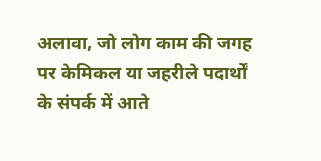अलावा, जो लोग काम की जगह पर केमिकल या जहरीले पदार्थों के संपर्क में आते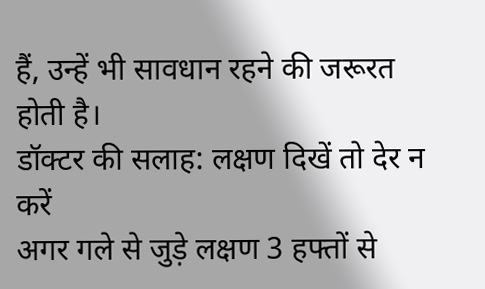हैं, उन्हें भी सावधान रहने की जरूरत होती है।
डॉक्टर की सलाह: लक्षण दिखें तो देर न करें
अगर गले से जुड़े लक्षण 3 हफ्तों से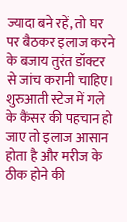ज्यादा बने रहें, तो घर पर बैठकर इलाज करने के बजाय तुरंत डॉक्टर से जांच करानी चाहिए। शुरुआती स्टेज में गले के कैंसर की पहचान हो जाए तो इलाज आसान होता है और मरीज के ठीक होने की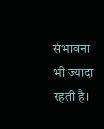संभावना भी ज्यादा रहती है।